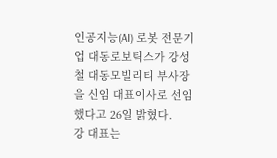인공지능(AI) 로봇 전문기업 대동로보틱스가 강성철 대동모빌리티 부사장을 신임 대표이사로 선임했다고 26일 밝혔다.
강 대표는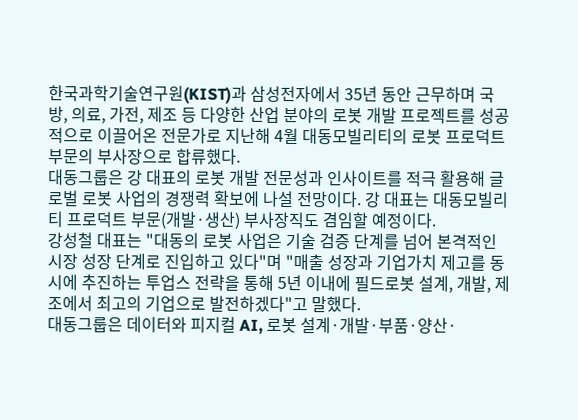한국과학기술연구원(KIST)과 삼성전자에서 35년 동안 근무하며 국방, 의료, 가전, 제조 등 다양한 산업 분야의 로봇 개발 프로젝트를 성공적으로 이끌어온 전문가로 지난해 4월 대동모빌리티의 로봇 프로덕트 부문의 부사장으로 합류했다.
대동그룹은 강 대표의 로봇 개발 전문성과 인사이트를 적극 활용해 글로벌 로봇 사업의 경쟁력 확보에 나설 전망이다. 강 대표는 대동모빌리티 프로덕트 부문(개발·생산) 부사장직도 겸임할 예정이다.
강성철 대표는 "대동의 로봇 사업은 기술 검증 단계를 넘어 본격적인 시장 성장 단계로 진입하고 있다"며 "매출 성장과 기업가치 제고를 동시에 추진하는 투업스 전략을 통해 5년 이내에 필드로봇 설계, 개발, 제조에서 최고의 기업으로 발전하겠다"고 말했다.
대동그룹은 데이터와 피지컬 AI, 로봇 설계·개발·부품·양산·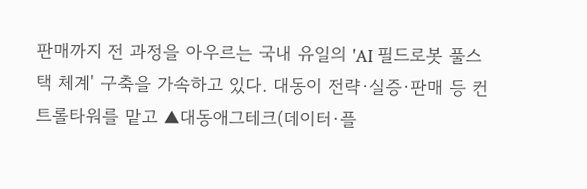판매까지 전 과정을 아우르는 국내 유일의 'AI 필드로봇 풀스택 체계' 구축을 가속하고 있다. 대동이 전략·실증·판매 등 컨트롤타워를 맡고 ▲대동애그테크(데이터·플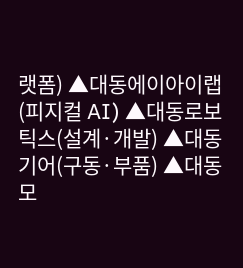랫폼) ▲대동에이아이랩(피지컬 AI) ▲대동로보틱스(설계·개발) ▲대동기어(구동·부품) ▲대동모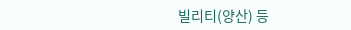빌리티(양산) 등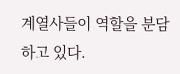계열사들이 역할을 분담하고 있다.